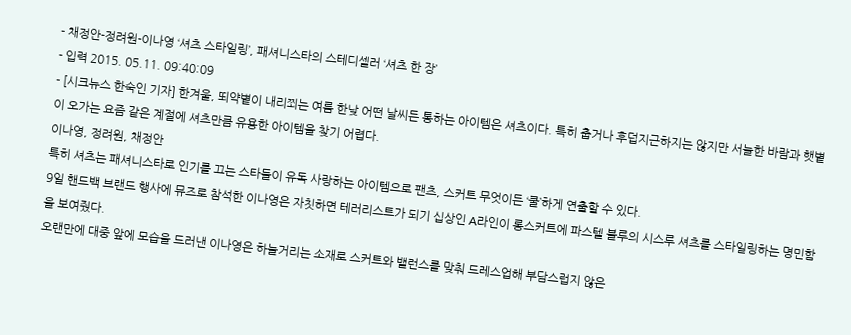- 채정안-정려원-이나영 ‘셔츠 스타일링’, 패셔니스타의 스테디셀러 ‘셔츠 한 장’
- 입력 2015. 05.11. 09:40:09
- [시크뉴스 한숙인 기자] 한겨울, 뙤약볕이 내리쬐는 여름 한낮 어떤 날씨든 통하는 아이템은 셔츠이다. 특히 춥거나 후덥지근하지는 않지만 서늘한 바람과 햇볕이 오가는 요즘 같은 계절에 셔츠만큼 유용한 아이템을 찾기 어렵다.
이나영, 정려원, 채정안
특히 셔츠는 패셔니스타로 인기를 끄는 스타들이 유독 사랑하는 아이템으로 팬츠, 스커트 무엇이든 ‘쿨’하게 연출할 수 있다.
9일 핸드백 브랜드 행사에 뮤즈로 참석한 이나영은 자칫하면 테러리스트가 되기 십상인 A라인이 롱스커트에 파스텔 블루의 시스루 셔츠를 스타일링하는 명민함을 보여줬다.
오랜만에 대중 앞에 모습을 드러낸 이나영은 하늘거리는 소재로 스커트와 밸런스를 맞춰 드레스업해 부담스럽지 않은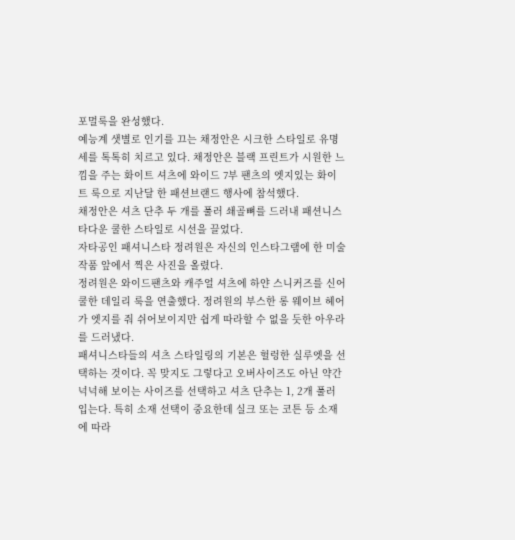포멀룩을 완성했다.
예능계 샛별로 인기를 끄는 채정안은 시크한 스타일로 유명세를 톡톡히 치르고 있다. 채정안은 블랙 프린트가 시원한 느낌을 주는 화이트 셔츠에 와이드 7부 팬츠의 엣지있는 화이트 룩으로 지난달 한 패션브랜드 행사에 참석했다.
채정안은 셔츠 단추 두 개를 풀러 쇄골뼈를 드러내 패션니스타다운 쿨한 스타일로 시선을 끌었다.
자타공인 패셔니스타 정려원은 자신의 인스타그램에 한 미술작품 앞에서 찍은 사진을 올렸다.
정려원은 와이드팬츠와 캐주얼 셔츠에 하얀 스니커즈를 신어 쿨한 데일리 룩을 연출했다. 정려원의 부스한 롱 웨이브 헤어가 엣지를 줘 쉬어보이지만 쉽게 따라할 수 없을 듯한 아우라를 드러냈다.
패셔니스타들의 셔츠 스타일링의 기본은 헐렁한 실루엣을 선택하는 것이다. 꼭 맞지도 그렇다고 오버사이즈도 아닌 약간 넉넉해 보이는 사이즈를 선택하고 셔츠 단추는 1, 2개 풀러 입는다. 특히 소재 선택이 중요한데 실크 또는 코튼 등 소재에 따라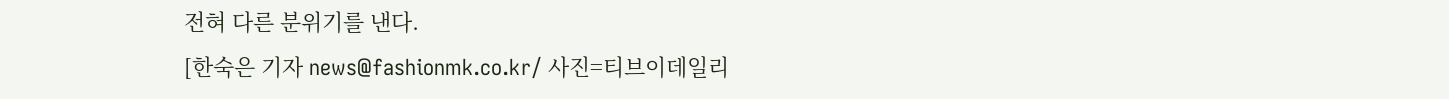전혀 다른 분위기를 낸다.
[한숙은 기자 news@fashionmk.co.kr/ 사진=티브이데일리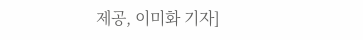제공, 이미화 기자]